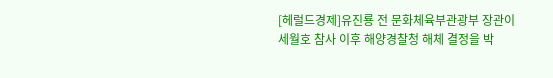[헤럴드경제]유진룡 전 문화체육부관광부 장관이 세월호 참사 이후 해양경찰청 해체 결정을 박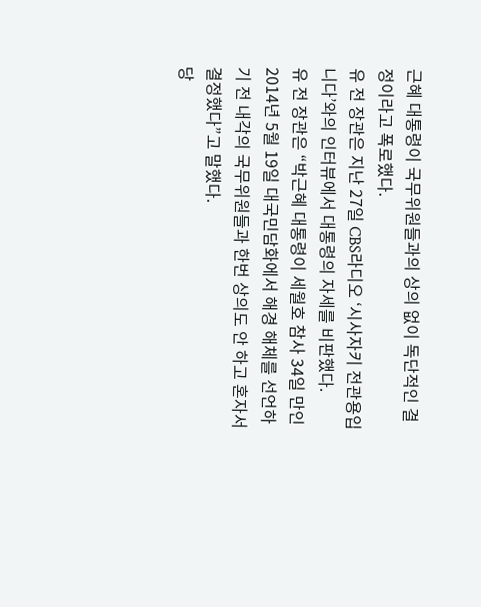근혜 대통령이 국무위원들과의 상의 없이 독단적인 결정이라고 폭로했다.
유 전 장관은 지난 27일 CBS라디오 ‘시사자키 전관용입니다’와의 인터뷰에서 대통령의 자세를 비판했다.
유 전 장관은 “박근혜 대통령이 세월호 참사 34일 만인 2014년 5월 19일 대국민담화에서 해경 해체를 선언하기 전 내각의 국무위원들과 한번 상의도 안 하고 혼자서 결정했다”고 말했다.
당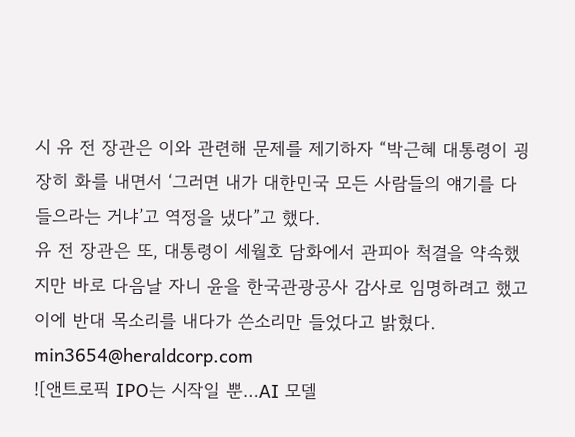시 유 전 장관은 이와 관련해 문제를 제기하자 “박근혜 대통령이 굉장히 화를 내면서 ‘그러면 내가 대한민국 모든 사람들의 얘기를 다 들으라는 거냐’고 역정을 냈다”고 했다.
유 전 장관은 또, 대통령이 세월호 담화에서 관피아 척결을 약속했지만 바로 다음날 자니 윤을 한국관광공사 감사로 임명하려고 했고 이에 반대 목소리를 내다가 쓴소리만 들었다고 밝혔다.
min3654@heraldcorp.com
![앤트로픽 IPO는 시작일 뿐…AI 모델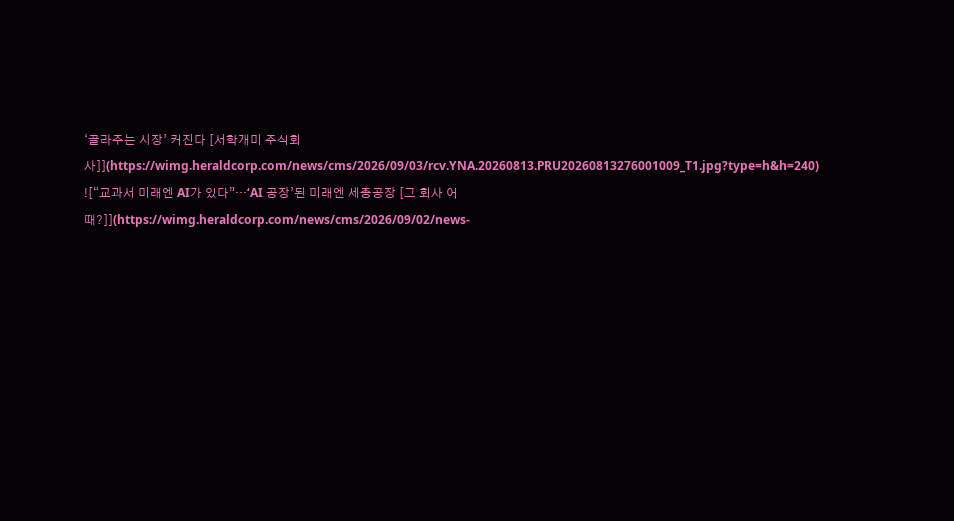‘골라주는 시장’ 커진다 [서학개미 주식회사]](https://wimg.heraldcorp.com/news/cms/2026/09/03/rcv.YNA.20260813.PRU20260813276001009_T1.jpg?type=h&h=240)
![“교과서 미래엔 AI가 있다”…‘AI 공장’된 미래엔 세종공장 [그 회사 어때?]](https://wimg.heraldcorp.com/news/cms/2026/09/02/news-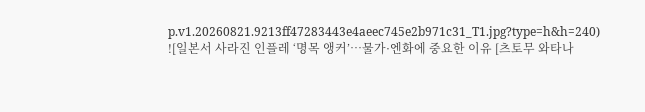p.v1.20260821.9213ff47283443e4aeec745e2b971c31_T1.jpg?type=h&h=240)
![일본서 사라진 인플레 ‘명목 앵커’…물가·엔화에 중요한 이유 [츠토무 와타나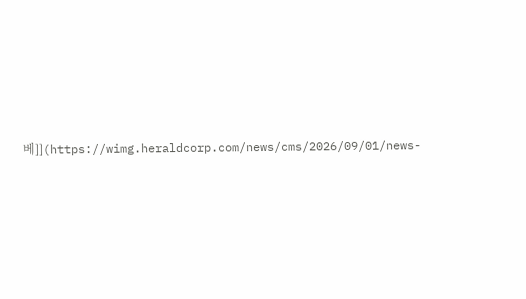베]](https://wimg.heraldcorp.com/news/cms/2026/09/01/news-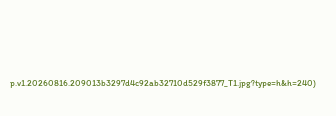p.v1.20260816.209013b3297d4c92ab32710d529f3877_T1.jpg?type=h&h=240)